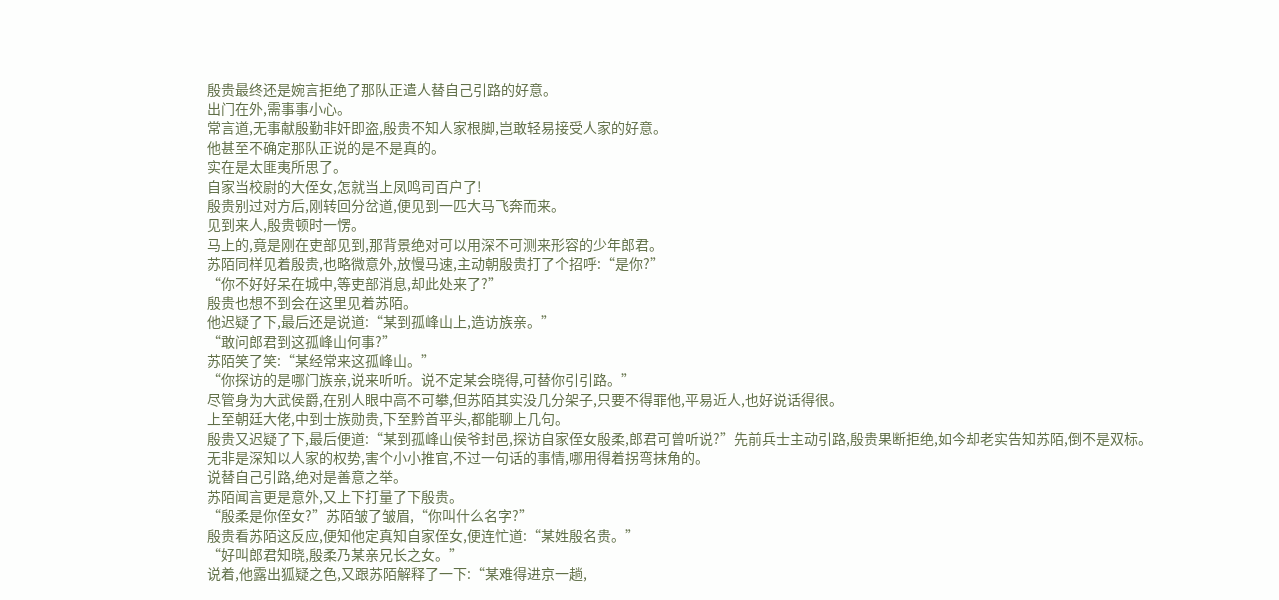殷贵最终还是婉言拒绝了那队正遣人替自己引路的好意。
出门在外,需事事小心。
常言道,无事献殷勤非奸即盗,殷贵不知人家根脚,岂敢轻易接受人家的好意。
他甚至不确定那队正说的是不是真的。
实在是太匪夷所思了。
自家当校尉的大侄女,怎就当上凤鸣司百户了!
殷贵别过对方后,刚转回分岔道,便见到一匹大马飞奔而来。
见到来人,殷贵顿时一愣。
马上的,竟是刚在吏部见到,那背景绝对可以用深不可测来形容的少年郎君。
苏陌同样见着殷贵,也略微意外,放慢马速,主动朝殷贵打了个招呼:“是你?”
“你不好好呆在城中,等吏部消息,却此处来了?”
殷贵也想不到会在这里见着苏陌。
他迟疑了下,最后还是说道:“某到孤峰山上,造访族亲。”
“敢问郎君到这孤峰山何事?”
苏陌笑了笑:“某经常来这孤峰山。”
“你探访的是哪门族亲,说来听听。说不定某会晓得,可替你引引路。”
尽管身为大武侯爵,在别人眼中高不可攀,但苏陌其实没几分架子,只要不得罪他,平易近人,也好说话得很。
上至朝廷大佬,中到士族勋贵,下至黔首平头,都能聊上几句。
殷贵又迟疑了下,最后便道:“某到孤峰山侯爷封邑,探访自家侄女殷柔,郎君可曾听说?”先前兵士主动引路,殷贵果断拒绝,如今却老实告知苏陌,倒不是双标。
无非是深知以人家的权势,害个小小推官,不过一句话的事情,哪用得着拐弯抹角的。
说替自己引路,绝对是善意之举。
苏陌闻言更是意外,又上下打量了下殷贵。
“殷柔是你侄女?”苏陌皱了皱眉,“你叫什么名字?”
殷贵看苏陌这反应,便知他定真知自家侄女,便连忙道:“某姓殷名贵。”
“好叫郎君知晓,殷柔乃某亲兄长之女。”
说着,他露出狐疑之色,又跟苏陌解释了一下:“某难得进京一趟,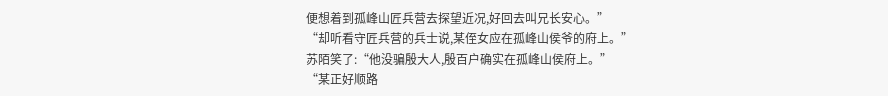便想着到孤峰山匠兵营去探望近况,好回去叫兄长安心。”
“却听看守匠兵营的兵士说,某侄女应在孤峰山侯爷的府上。”
苏陌笑了:“他没骗殷大人,殷百户确实在孤峰山侯府上。”
“某正好顺路